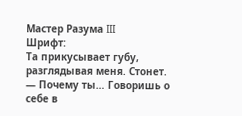Мастер Разума III
Шрифт:
Та прикусывает губу, разглядывая меня. Стонет.
— Почему ты… Говоришь о себе в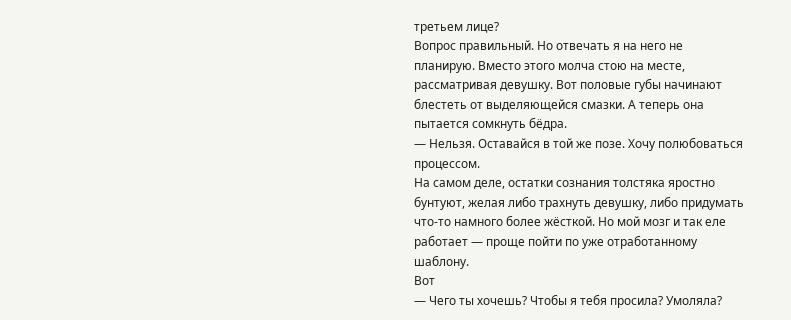третьем лице?
Вопрос правильный. Но отвечать я на него не планирую. Вместо этого молча стою на месте, рассматривая девушку. Вот половые губы начинают блестеть от выделяющейся смазки. А теперь она пытается сомкнуть бёдра.
— Нельзя. Оставайся в той же позе. Хочу полюбоваться процессом.
На самом деле, остатки сознания толстяка яростно бунтуют, желая либо трахнуть девушку, либо придумать что-то намного более жёсткой. Но мой мозг и так еле работает — проще пойти по уже отработанному шаблону.
Вот
— Чего ты хочешь? Чтобы я тебя просила? Умоляла?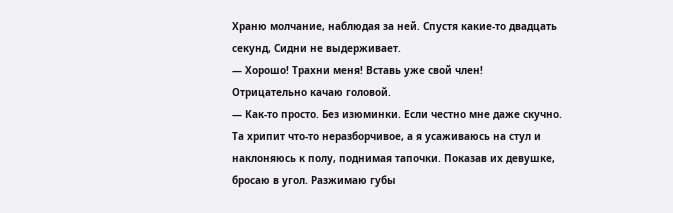Храню молчание, наблюдая за ней. Спустя какие-то двадцать секунд, Сидни не выдерживает.
— Хорошо! Трахни меня! Вставь уже свой член!
Отрицательно качаю головой.
— Как-то просто. Без изюминки. Если честно мне даже скучно.
Та хрипит что-то неразборчивое, а я усаживаюсь на стул и наклоняюсь к полу, поднимая тапочки. Показав их девушке, бросаю в угол. Разжимаю губы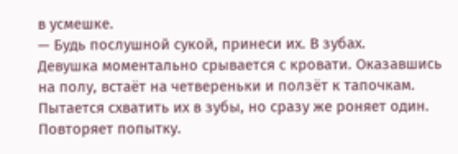в усмешке.
— Будь послушной сукой, принеси их. В зубах.
Девушка моментально срывается с кровати. Оказавшись на полу, встаёт на четвереньки и ползёт к тапочкам. Пытается схватить их в зубы, но сразу же роняет один. Повторяет попытку.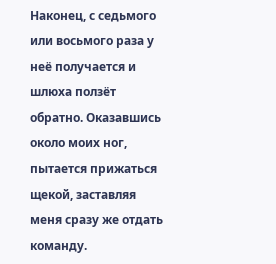Наконец, с седьмого или восьмого раза у неё получается и шлюха ползёт обратно. Оказавшись около моих ног, пытается прижаться щекой, заставляя меня сразу же отдать команду.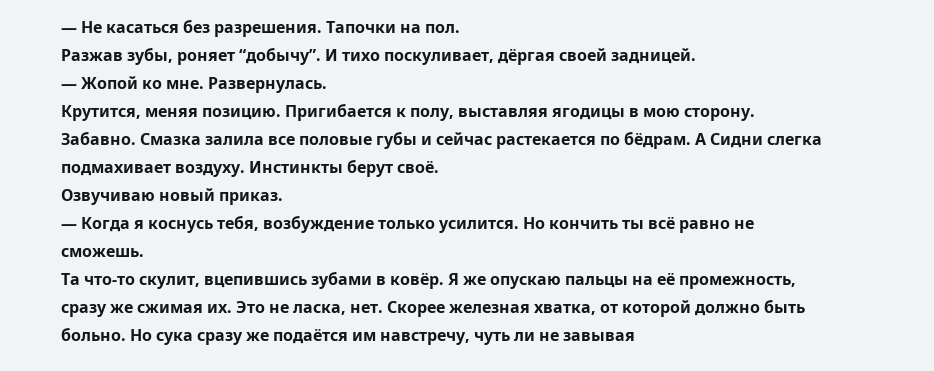— Не касаться без разрешения. Тапочки на пол.
Разжав зубы, роняет “добычу”. И тихо поскуливает, дёргая своей задницей.
— Жопой ко мне. Развернулась.
Крутится, меняя позицию. Пригибается к полу, выставляя ягодицы в мою сторону. Забавно. Смазка залила все половые губы и сейчас растекается по бёдрам. А Сидни слегка подмахивает воздуху. Инстинкты берут своё.
Озвучиваю новый приказ.
— Когда я коснусь тебя, возбуждение только усилится. Но кончить ты всё равно не сможешь.
Та что-то скулит, вцепившись зубами в ковёр. Я же опускаю пальцы на её промежность, сразу же сжимая их. Это не ласка, нет. Скорее железная хватка, от которой должно быть больно. Но сука сразу же подаётся им навстречу, чуть ли не завывая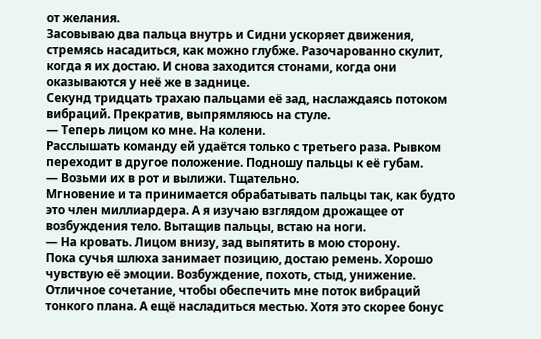от желания.
Засовываю два пальца внутрь и Сидни ускоряет движения, стремясь насадиться, как можно глубже. Разочарованно скулит, когда я их достаю. И снова заходится стонами, когда они оказываются у неё же в заднице.
Секунд тридцать трахаю пальцами её зад, наслаждаясь потоком вибраций. Прекратив, выпрямляюсь на стуле.
— Теперь лицом ко мне. На колени.
Расслышать команду ей удаётся только с третьего раза. Рывком переходит в другое положение. Подношу пальцы к её губам.
— Возьми их в рот и вылижи. Тщательно.
Мгновение и та принимается обрабатывать пальцы так, как будто это член миллиардера. А я изучаю взглядом дрожащее от возбуждения тело. Вытащив пальцы, встаю на ноги.
— На кровать. Лицом внизу, зад выпятить в мою сторону.
Пока сучья шлюха занимает позицию, достаю ремень. Хорошо чувствую её эмоции. Возбуждение, похоть, стыд, унижение. Отличное сочетание, чтобы обеспечить мне поток вибраций тонкого плана. А ещё насладиться местью. Хотя это скорее бонус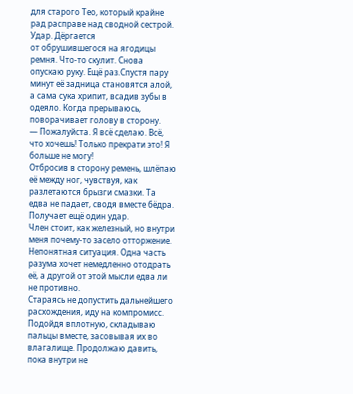для старого Тео, который крайне рад расправе над сводной сестрой.
Удар. Дёргается
от обрушившегося на ягодицы ремня. Что-то скулит. Снова опускаю руку. Ещё раз.Спустя пару минут её задница становятся алой, а сама сука хрипит, всадив зубы в одеяло. Когда прерываюсь, поворачивает голову в сторону.
— Пожалуйста. Я всё сделаю. Всё, что хочешь! Только прекрати это! Я больше не могу!
Отбросив в сторону ремень, шлёпаю её между ног, чувствуя, как разлетаются брызги смазки. Та едва не падает, сводя вместе бёдра. Получает ещё один удар.
Член стоит, как железный, но внутри меня почему-то засело отторжение. Непонятная ситуация. Одна часть разума хочет немедленно отодрать её, а другой от этой мысли едва ли не противно.
Стараясь не допустить дальнейшего расхождения, иду на компромисс. Подойдя вплотную, складываю пальцы вместе, засовывая их во влагалище. Продолжаю давить, пока внутри не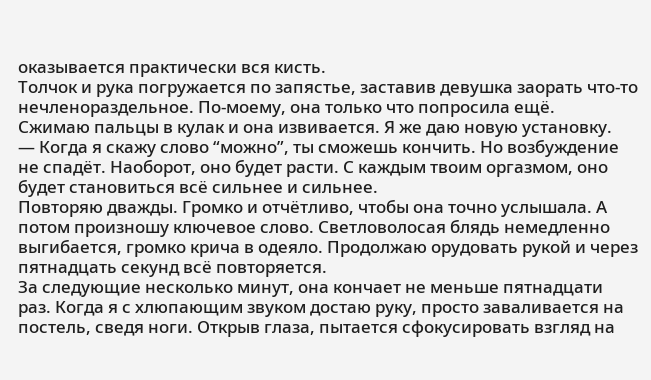оказывается практически вся кисть.
Толчок и рука погружается по запястье, заставив девушка заорать что-то нечленораздельное. По-моему, она только что попросила ещё.
Сжимаю пальцы в кулак и она извивается. Я же даю новую установку.
— Когда я скажу слово “можно”, ты сможешь кончить. Но возбуждение не спадёт. Наоборот, оно будет расти. С каждым твоим оргазмом, оно будет становиться всё сильнее и сильнее.
Повторяю дважды. Громко и отчётливо, чтобы она точно услышала. А потом произношу ключевое слово. Светловолосая блядь немедленно выгибается, громко крича в одеяло. Продолжаю орудовать рукой и через пятнадцать секунд всё повторяется.
За следующие несколько минут, она кончает не меньше пятнадцати раз. Когда я с хлюпающим звуком достаю руку, просто заваливается на постель, сведя ноги. Открыв глаза, пытается сфокусировать взгляд на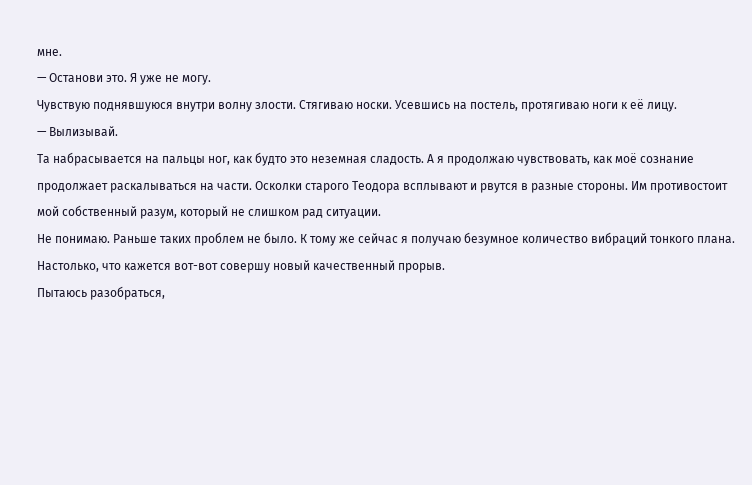мне.
— Останови это. Я уже не могу.
Чувствую поднявшуюся внутри волну злости. Стягиваю носки. Усевшись на постель, протягиваю ноги к её лицу.
— Вылизывай.
Та набрасывается на пальцы ног, как будто это неземная сладость. А я продолжаю чувствовать, как моё сознание продолжает раскалываться на части. Осколки старого Теодора всплывают и рвутся в разные стороны. Им противостоит мой собственный разум, который не слишком рад ситуации.
Не понимаю. Раньше таких проблем не было. К тому же сейчас я получаю безумное количество вибраций тонкого плана. Настолько, что кажется вот-вот совершу новый качественный прорыв.
Пытаюсь разобраться,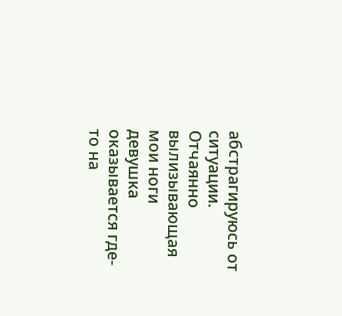абстрагируюсь от ситуации. Отчаянно вылизывающая мои ноги девушка оказывается где-то на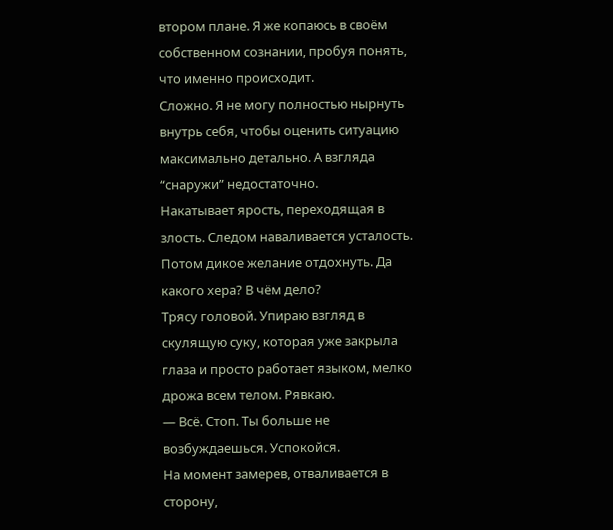втором плане. Я же копаюсь в своём собственном сознании, пробуя понять, что именно происходит.
Сложно. Я не могу полностью нырнуть внутрь себя, чтобы оценить ситуацию максимально детально. А взгляда “снаружи” недостаточно.
Накатывает ярость, переходящая в злость. Следом наваливается усталость. Потом дикое желание отдохнуть. Да какого хера? В чём дело?
Трясу головой. Упираю взгляд в скулящую суку, которая уже закрыла глаза и просто работает языком, мелко дрожа всем телом. Рявкаю.
— Всё. Стоп. Ты больше не возбуждаешься. Успокойся.
На момент замерев, отваливается в сторону,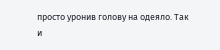просто уронив голову на одеяло. Так и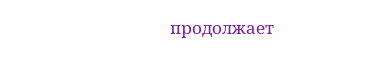продолжает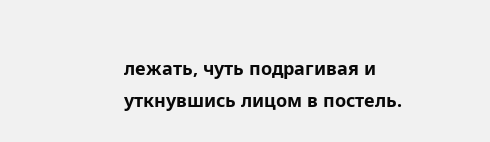лежать, чуть подрагивая и уткнувшись лицом в постель.